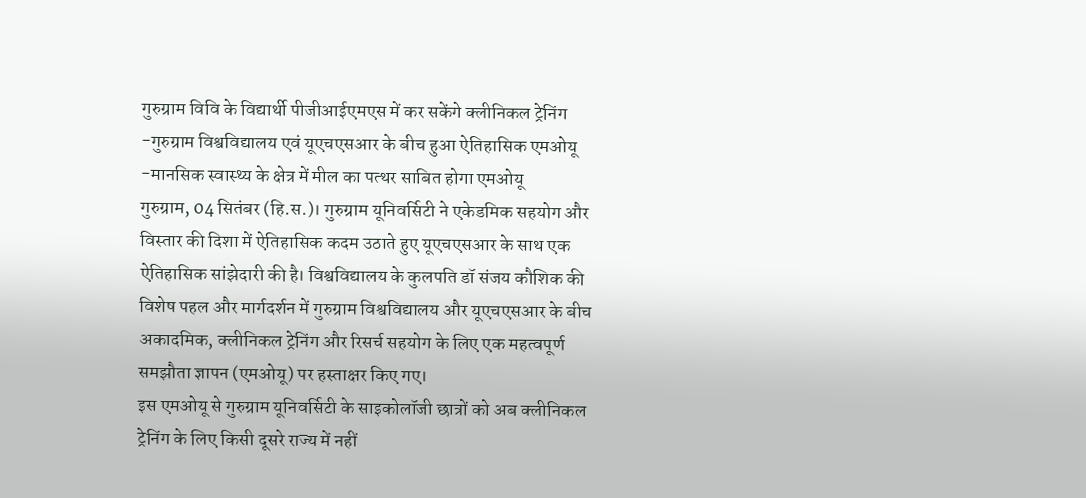गुरुग्राम विवि के विद्यार्थी पीजीआईएमएस में कर सकेंगे क्लीनिकल ट्रेनिंग
-गुरुग्राम विश्वविद्यालय एवं यूएचएसआर के बीच हुआ ऐतिहासिक एमओयू
-मानसिक स्वास्थ्य के क्षेत्र में मील का पत्थर साबित होगा एमओयू
गुरुग्राम, 04 सितंबर (हि.स.)। गुरुग्राम यूनिवर्सिटी ने एकेडमिक सहयोग और विस्तार की दिशा में ऐतिहासिक कदम उठाते हुए यूएचएसआर के साथ एक ऐतिहासिक सांझेदारी की है। विश्वविद्यालय के कुलपति डॉ संजय कौशिक की विशेष पहल और मार्गदर्शन में गुरुग्राम विश्वविद्यालय और यूएचएसआर के बीच अकादमिक, क्लीनिकल ट्रेनिंग और रिसर्च सहयोग के लिए एक महत्वपूर्ण समझौता ज्ञापन (एमओयू) पर हस्ताक्षर किए गए।
इस एमओयू से गुरुग्राम यूनिवर्सिटी के साइकोलॉजी छात्रों को अब क्लीनिकल ट्रेनिंग के लिए किसी दूसरे राज्य में नहीं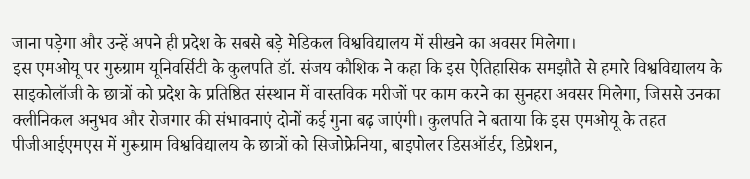जाना पड़ेगा और उन्हें अपने ही प्रदेश के सबसे बड़े मेडिकल विश्वविद्यालय में सीखने का अवसर मिलेगा।
इस एमओयू पर गुरुग्राम यूनिवर्सिटी के कुलपति डॉ. संजय कौशिक ने कहा कि इस ऐतिहासिक समझौते से हमारे विश्वविद्यालय के साइकोलॉजी के छात्रों को प्रदेश के प्रतिष्ठित संस्थान में वास्तविक मरीजों पर काम करने का सुनहरा अवसर मिलेगा, जिससे उनका क्लीनिकल अनुभव और रोजगार की संभावनाएं दोनों कई गुना बढ़ जाएंगी। कुलपति ने बताया कि इस एमओयू के तहत पीजीआईएमएस में गुरूग्राम विश्वविद्यालय के छात्रों को सिजोफ्रेनिया, बाइपोलर डिसऑर्डर, डिप्रेशन,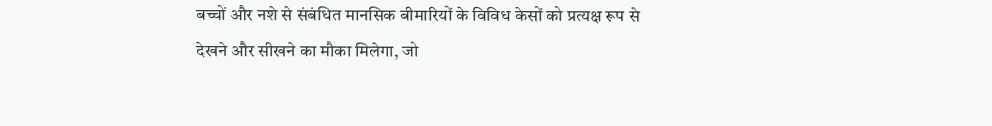बच्चों और नशे से संबंधित मानसिक बीमारियों के विविध केसों को प्रत्यक्ष रूप से देखने और सीखने का मौका मिलेगा, जो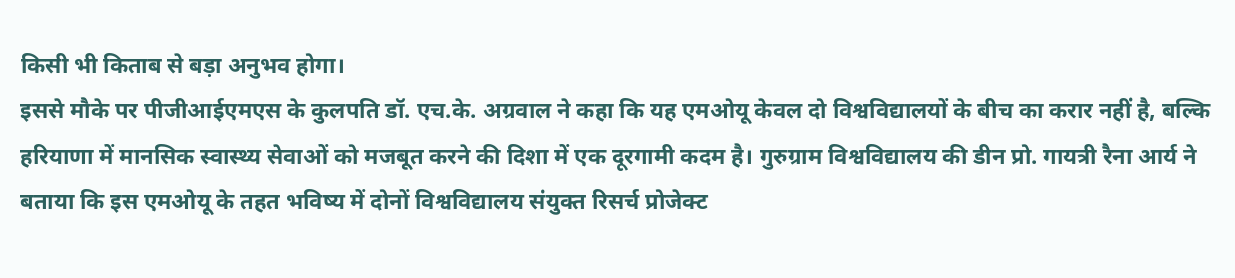किसी भी किताब से बड़ा अनुभव होगा।
इससे मौके पर पीजीआईएमएस के कुलपति डॉ. एच.के. अग्रवाल ने कहा कि यह एमओयू केवल दो विश्वविद्यालयों के बीच का करार नहीं है, बल्कि हरियाणा में मानसिक स्वास्थ्य सेवाओं को मजबूत करने की दिशा में एक दूरगामी कदम है। गुरुग्राम विश्वविद्यालय की डीन प्रो. गायत्री रैना आर्य ने बताया कि इस एमओयू के तहत भविष्य में दोनों विश्वविद्यालय संयुक्त रिसर्च प्रोजेक्ट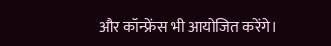और कॉन्फ्रेंस भी आयोजित करेंगे।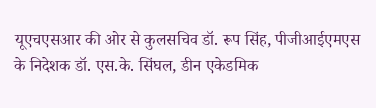यूएचएसआर की ओर से कुलसचिव डॉ. रूप सिंह, पीजीआईएमएस के निदेशक डॉ. एस.के. सिंघल, डीन एकेडमिक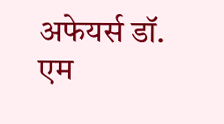अफेयर्स डॉ. एम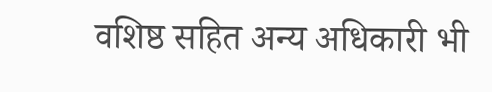वशिष्ठ सहित अन्य अधिकारी भी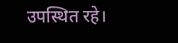उपस्थित रहे।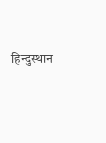हिन्दुस्थान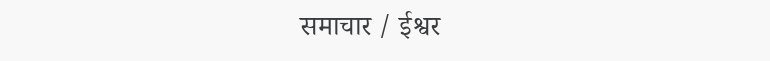समाचार / ईश्वर